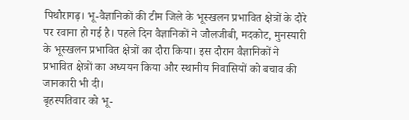पिथौरागढ़। भू-वैज्ञानिकों की टीम जिले के भूस्खलन प्रभावित क्षेत्रों के दौरे पर रवाना हो गई है। पहले दिन वैज्ञानिकों ने जौलजीबी, मदकोट, मुनस्यारी के भूस्खलन प्रभावित क्षेत्रों का दौरा किया। इस दौरान वैज्ञानिकों ने प्रभावित क्षेत्रों का अध्ययन किया और स्थानीय निवासियों को बचाव की जानकारी भी दी।
बृहस्पतिवार को भू-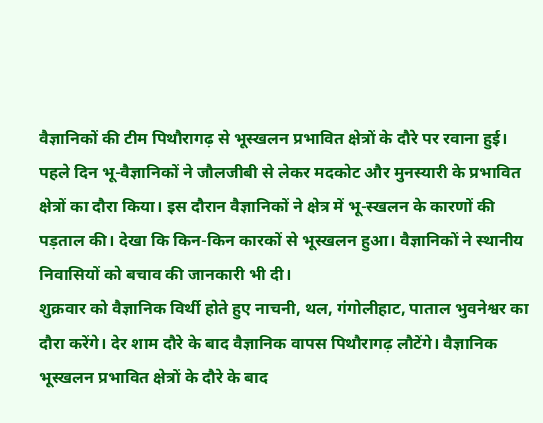वैज्ञानिकों की टीम पिथौरागढ़ से भूस्खलन प्रभावित क्षेत्रों के दौरे पर रवाना हुई। पहले दिन भू-वैज्ञानिकों ने जौलजीबी से लेकर मदकोट और मुनस्यारी के प्रभावित क्षेत्रों का दौरा किया। इस दौरान वैज्ञानिकों ने क्षेत्र में भू-स्खलन के कारणों की पड़ताल की। देखा कि किन-किन कारकों से भूस्खलन हुआ। वैज्ञानिकों ने स्थानीय निवासियों को बचाव की जानकारी भी दी।
शुक्रवार को वैज्ञानिक विर्थी होते हुए नाचनी, थल, गंगोलीहाट, पाताल भुवनेश्वर का दौरा करेंगे। देर शाम दौरे के बाद वैज्ञानिक वापस पिथौरागढ़ लौटेंगे। वैज्ञानिक भूस्खलन प्रभावित क्षेत्रों के दौरे के बाद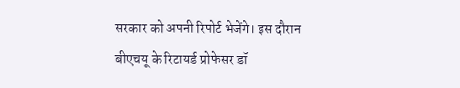सरकार को अपनी रिपोर्ट भेजेंगे। इस दौरान बीएचयू के रिटायर्ड प्रोफेसर डॉ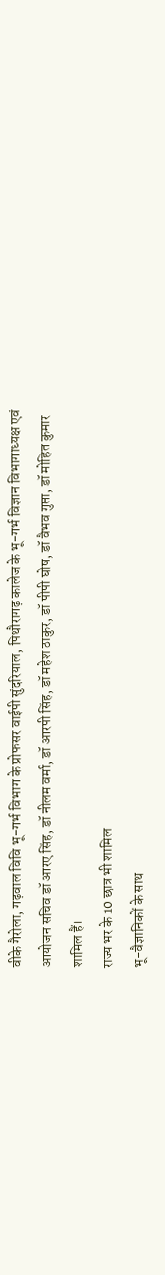वीके गैरोला, गढ़वाल विवि भू-गर्भ विभाग के प्रोफसर वाईपी सुंदरियाल, पिथौरागढ़ कालेज के भू-गर्भ विज्ञान विभागाध्यक्ष एवं आयोजन सचिव डॉ आरए सिंह, डॉ नीलम वर्मा, डॉ आरपी सिंह, डॉ महेश ठाकुर, डॉ पीपी घोष, डॉ वैभव गुप्ता, डॉ मोहित कुमार शामिल हैं।
राज्य भर के 10 छात्र भी शामिल
भू-वैज्ञानिकों के साथ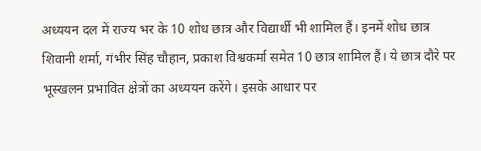अध्ययन दल में राज्य भर के 10 शोध छात्र और विद्यार्थी भी शामिल हैं। इनमें शोध छात्र शिवानी शर्मा, गंभीर सिंह चौहान, प्रकाश विश्वकर्मा समेत 10 छात्र शामिल हैं। ये छात्र दौरे पर भूस्खलन प्रभावित क्षेत्रों का अध्ययन करेंगे। इसके आधार पर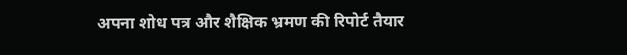अपना शोध पत्र और शैक्षिक भ्रमण की रिपोर्ट तैयार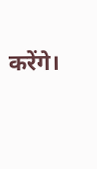करेंगे।